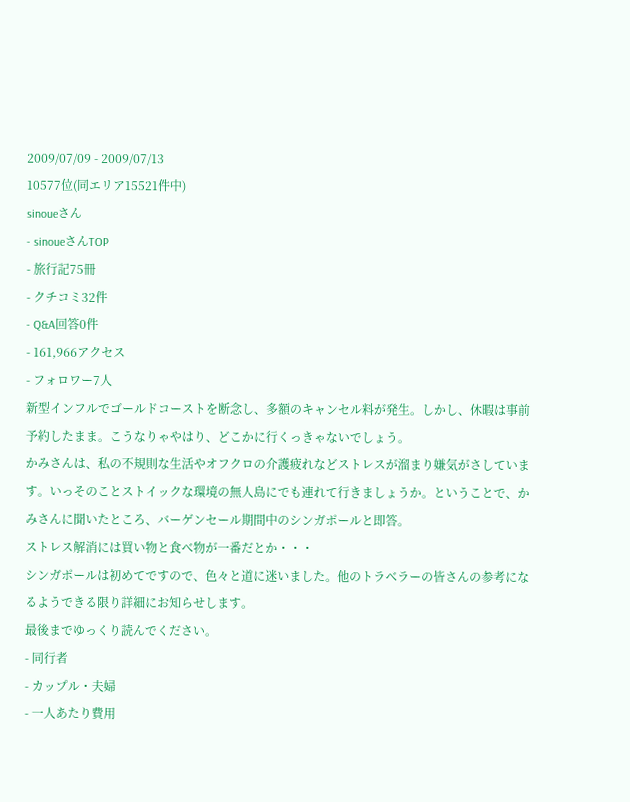2009/07/09 - 2009/07/13
10577位(同エリア15521件中)
sinoueさん
- sinoueさんTOP
- 旅行記75冊
- クチコミ32件
- Q&A回答0件
- 161,966アクセス
- フォロワー7人
新型インフルでゴールドコーストを断念し、多額のキャンセル料が発生。しかし、休暇は事前予約したまま。こうなりゃやはり、どこかに行くっきゃないでしょう。
かみさんは、私の不規則な生活やオフクロの介護疲れなどストレスが溜まり嫌気がさしています。いっそのことストイックな環境の無人島にでも連れて行きましょうか。ということで、かみさんに聞いたところ、バーゲンセール期間中のシンガポールと即答。
ストレス解消には買い物と食べ物が一番だとか・・・
シンガポールは初めてですので、色々と道に迷いました。他のトラベラーの皆さんの参考になるようできる限り詳細にお知らせします。
最後までゆっくり読んでください。
- 同行者
- カップル・夫婦
- 一人あたり費用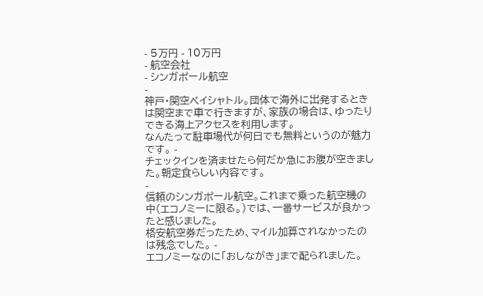- 5万円 - 10万円
- 航空会社
- シンガポール航空
-
神戸・関空ベイシャトル。団体で海外に出発するときは関空まで車で行きますが、家族の場合は、ゆったりできる海上アクセスを利用します。
なんたって駐車場代が何日でも無料というのが魅力です。 -
チェックインを済ませたら何だか急にお腹が空きました。朝定食らしい内容です。
-
信頼のシンガポール航空。これまで乗った航空機の中(エコノミーに限る。)では、一番サービスが良かったと感じました。
格安航空券だったため、マイル加算されなかったのは残念でした。 -
エコノミーなのに「おしながき」まで配られました。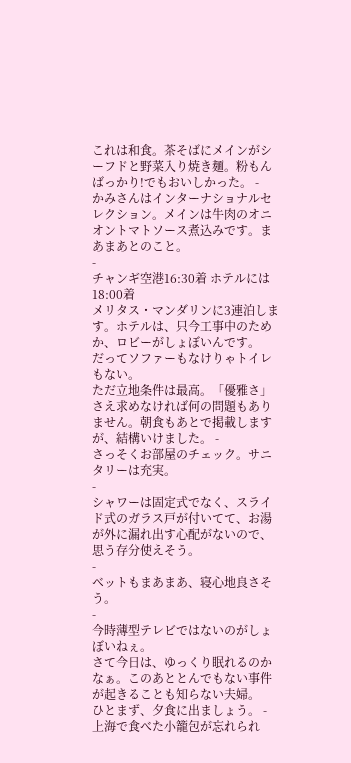これは和食。茶そばにメインがシーフドと野菜入り焼き麺。粉もんばっかり!でもおいしかった。 -
かみさんはインターナショナルセレクション。メインは牛肉のオニオントマトソース煮込みです。まあまあとのこと。
-
チャンギ空港16:30着 ホテルには18:00着
メリタス・マンダリンに3連泊します。ホテルは、只今工事中のためか、ロビーがしょぼいんです。
だってソファーもなけりゃトイレもない。
ただ立地条件は最高。「優雅さ」さえ求めなければ何の問題もありません。朝食もあとで掲載しますが、結構いけました。 -
さっそくお部屋のチェック。サニタリーは充実。
-
シャワーは固定式でなく、スライド式のガラス戸が付いてて、お湯が外に漏れ出す心配がないので、思う存分使えそう。
-
ベットもまあまあ、寝心地良さそう。
-
今時薄型テレビではないのがしょぼいねぇ。
さて今日は、ゆっくり眠れるのかなぁ。このあととんでもない事件が起きることも知らない夫婦。
ひとまず、夕食に出ましょう。 -
上海で食べた小籠包が忘れられ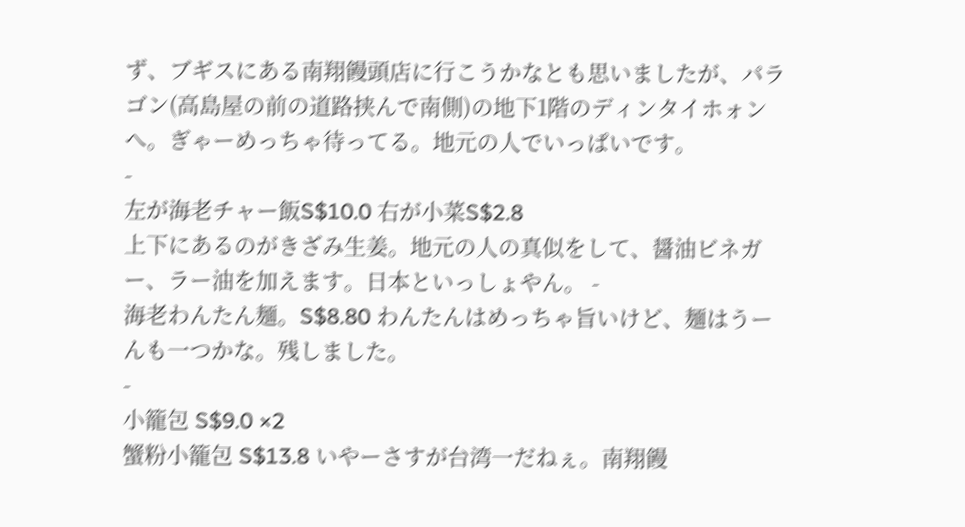ず、ブギスにある南翔饅頭店に行こうかなとも思いましたが、パラゴン(高島屋の前の道路挟んで南側)の地下1階のディンタイホォンへ。ぎゃーめっちゃ待ってる。地元の人でいっぱいです。
-
左が海老チャー飯S$10.0 右が小菜S$2.8
上下にあるのがきざみ生姜。地元の人の真似をして、醤油ビネガー、ラー油を加えます。日本といっしょやん。 -
海老わんたん麺。S$8.80 わんたんはめっちゃ旨いけど、麺はうーんも一つかな。残しました。
-
小籠包 S$9.0 ×2
蟹粉小籠包 S$13.8 いやーさすが台湾一だねぇ。南翔饅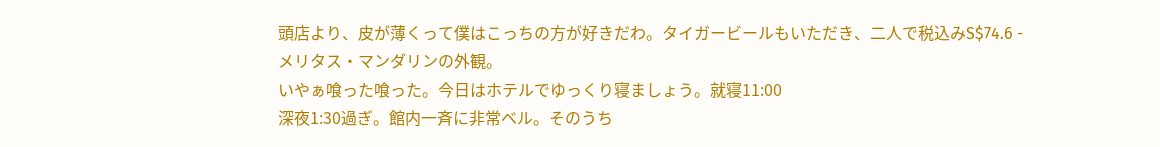頭店より、皮が薄くって僕はこっちの方が好きだわ。タイガービールもいただき、二人で税込みS$74.6 -
メリタス・マンダリンの外観。
いやぁ喰った喰った。今日はホテルでゆっくり寝ましょう。就寝11:00
深夜1:30過ぎ。館内一斉に非常ベル。そのうち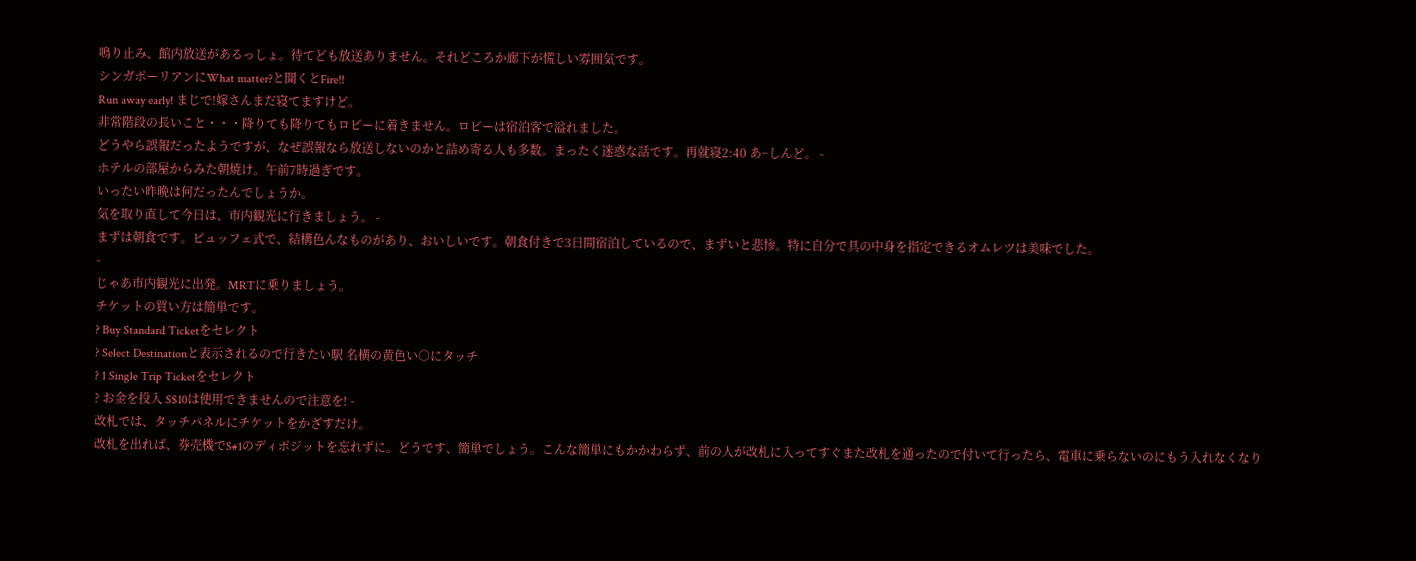鳴り止み、館内放送があるっしょ。待てども放送ありません。それどころか廊下が慌しい雰囲気です。
シンガポーリアンにWhat matter?と聞くとFire!!
Run away early! まじで!嫁さんまだ寝てますけど。
非常階段の長いこと・・・降りても降りてもロビーに着きません。ロビーは宿泊客で溢れました。
どうやら誤報だったようですが、なぜ誤報なら放送しないのかと詰め寄る人も多数。まったく迷惑な話です。再就寝2:40 あ−しんど。 -
ホテルの部屋からみた朝焼け。午前7時過ぎです。
いったい昨晩は何だったんでしょうか。
気を取り直して今日は、市内観光に行きましょう。 -
まずは朝食です。ビュッフェ式で、結構色んなものがあり、おいしいです。朝食付きで3日間宿泊しているので、まずいと悲惨。特に自分で具の中身を指定できるオムレツは美味でした。
-
じゃあ市内観光に出発。MRTに乗りましょう。
チケットの買い方は簡単です。
? Buy Standard Ticketをセレクト
? Select Destinationと表示されるので行きたい駅 名横の黄色い○にタッチ
? 1 Single Trip Ticketをセレクト
? お金を投入 S$10は使用できませんので注意を! -
改札では、タッチパネルにチケットをかざすだけ。
改札を出れば、券売機でS#1のディポジットを忘れずに。どうです、簡単でしょう。こんな簡単にもかかわらず、前の人が改札に入ってすぐまた改札を通ったので付いて行ったら、電車に乗らないのにもう入れなくなり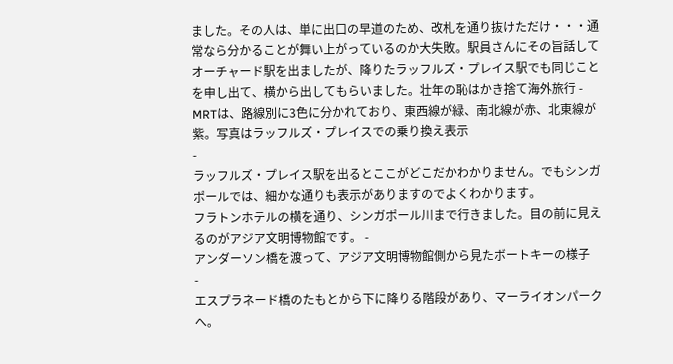ました。その人は、単に出口の早道のため、改札を通り抜けただけ・・・通常なら分かることが舞い上がっているのか大失敗。駅員さんにその旨話してオーチャード駅を出ましたが、降りたラッフルズ・プレイス駅でも同じことを申し出て、横から出してもらいました。壮年の恥はかき捨て海外旅行 -
MRTは、路線別に3色に分かれており、東西線が緑、南北線が赤、北東線が紫。写真はラッフルズ・プレイスでの乗り換え表示
-
ラッフルズ・プレイス駅を出るとここがどこだかわかりません。でもシンガポールでは、細かな通りも表示がありますのでよくわかります。
フラトンホテルの横を通り、シンガポール川まで行きました。目の前に見えるのがアジア文明博物館です。 -
アンダーソン橋を渡って、アジア文明博物館側から見たボートキーの様子
-
エスプラネード橋のたもとから下に降りる階段があり、マーライオンパークへ。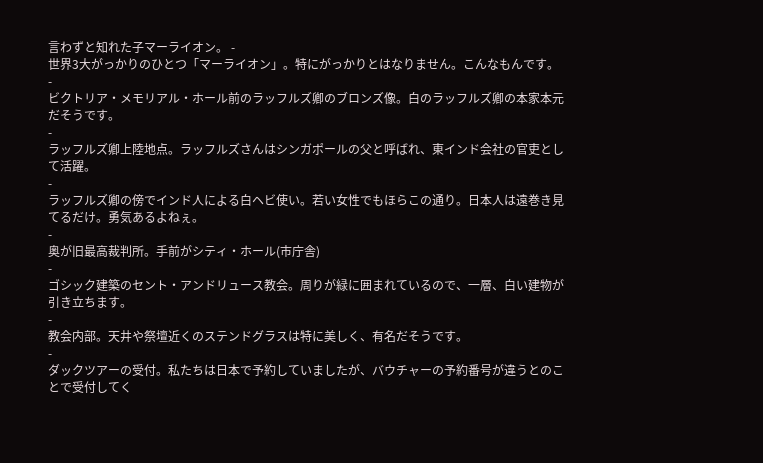言わずと知れた子マーライオン。 -
世界3大がっかりのひとつ「マーライオン」。特にがっかりとはなりません。こんなもんです。
-
ビクトリア・メモリアル・ホール前のラッフルズ卿のブロンズ像。白のラッフルズ卿の本家本元だそうです。
-
ラッフルズ卿上陸地点。ラッフルズさんはシンガポールの父と呼ばれ、東インド会社の官吏として活躍。
-
ラッフルズ卿の傍でインド人による白ヘビ使い。若い女性でもほらこの通り。日本人は遠巻き見てるだけ。勇気あるよねぇ。
-
奥が旧最高裁判所。手前がシティ・ホール(市庁舎)
-
ゴシック建築のセント・アンドリュース教会。周りが緑に囲まれているので、一層、白い建物が引き立ちます。
-
教会内部。天井や祭壇近くのステンドグラスは特に美しく、有名だそうです。
-
ダックツアーの受付。私たちは日本で予約していましたが、バウチャーの予約番号が違うとのことで受付してく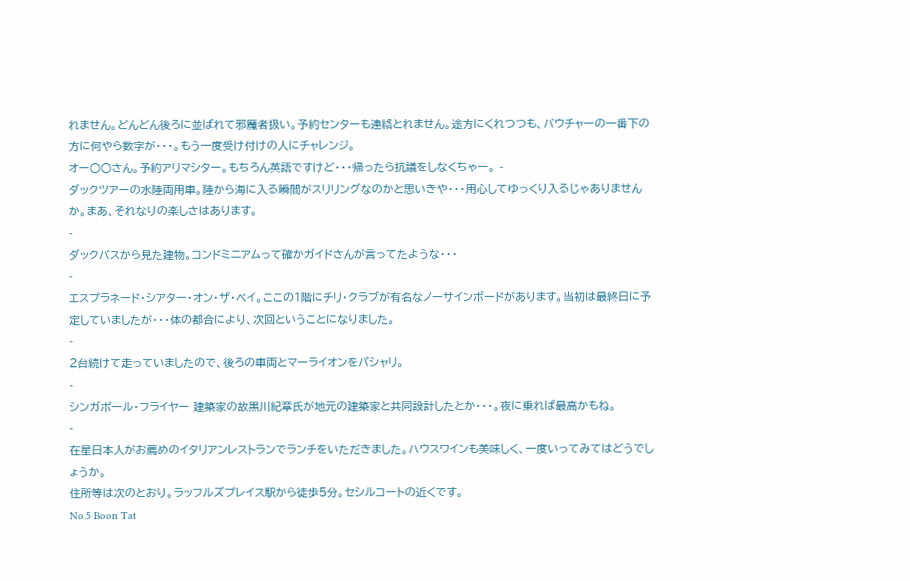れません。どんどん後ろに並ばれて邪魔者扱い。予約センターも連絡とれません。途方にくれつつも、バウチャーの一番下の方に何やら数字が・・・。もう一度受け付けの人にチャレンジ。
オー○○さん。予約アリマシター。もちろん英語ですけど・・・帰ったら抗議をしなくちゃー。 -
ダックツアーの水陸両用車。陸から海に入る瞬間がスリリングなのかと思いきや・・・用心してゆっくり入るじゃありませんか。まあ、それなりの楽しさはあります。
-
ダックバスから見た建物。コンドミニアムって確かガイドさんが言ってたような・・・
-
エスプラネード・シアター・オン・ザ・ベイ。ここの1階にチリ・クラブが有名なノーサインボードがあります。当初は最終日に予定していましたが・・・体の都合により、次回ということになりました。
-
2台続けて走っていましたので、後ろの車両とマーライオンをパシャリ。
-
シンガポール・フライヤー 建築家の故黒川紀章氏が地元の建築家と共同設計したとか・・・。夜に乗れば最高かもね。
-
在星日本人がお薦めのイタリアンレストランでランチをいただきました。ハウスワインも美味しく、一度いってみてはどうでしょうか。
住所等は次のとおり。ラッフルズプレイス駅から徒歩5分。セシルコートの近くです。
No.5 Boon Tat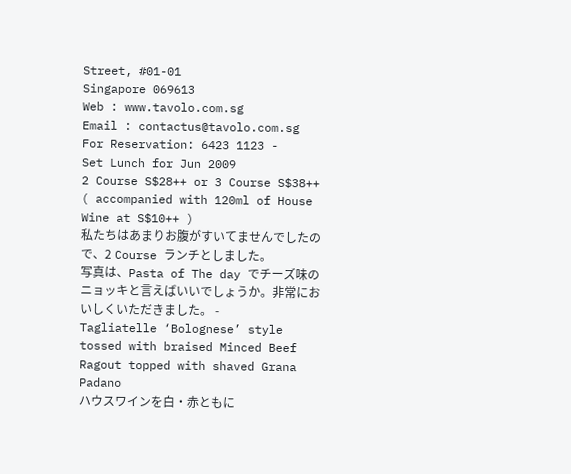Street, #01-01
Singapore 069613
Web : www.tavolo.com.sg
Email : contactus@tavolo.com.sg
For Reservation: 6423 1123 -
Set Lunch for Jun 2009
2 Course S$28++ or 3 Course S$38++
( accompanied with 120ml of House Wine at S$10++ )
私たちはあまりお腹がすいてませんでしたので、2 Course ランチとしました。
写真は、Pasta of The day でチーズ味のニョッキと言えばいいでしょうか。非常においしくいただきました。 -
Tagliatelle ‘Bolognese’ style tossed with braised Minced Beef Ragout topped with shaved Grana Padano
ハウスワインを白・赤ともに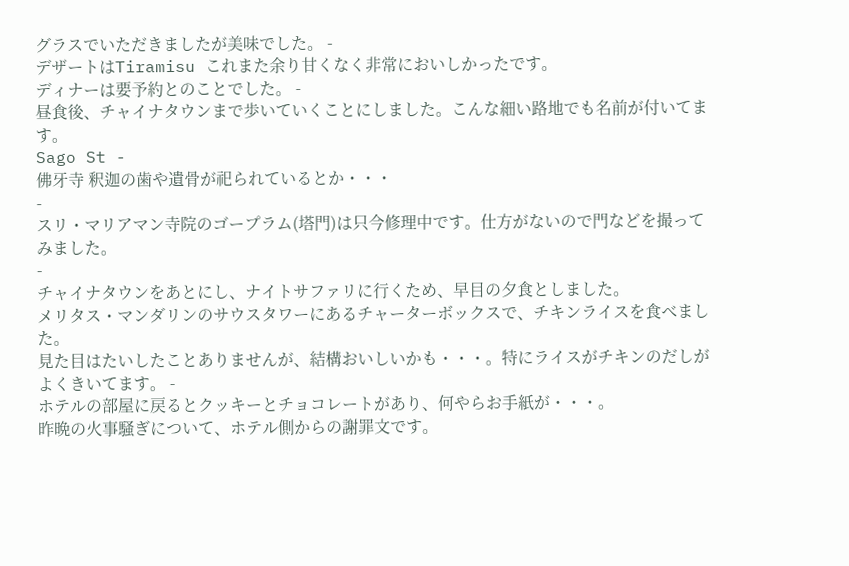グラスでいただきましたが美味でした。 -
デザートはTiramisu これまた余り甘くなく非常においしかったです。
ディナーは要予約とのことでした。 -
昼食後、チャイナタウンまで歩いていくことにしました。こんな細い路地でも名前が付いてます。
Sago St -
佛牙寺 釈迦の歯や遺骨が祀られているとか・・・
-
スリ・マリアマン寺院のゴープラム(塔門)は只今修理中です。仕方がないので門などを撮ってみました。
-
チャイナタウンをあとにし、ナイトサファリに行くため、早目の夕食としました。
メリタス・マンダリンのサウスタワーにあるチャーターボックスで、チキンライスを食べました。
見た目はたいしたことありませんが、結構おいしいかも・・・。特にライスがチキンのだしがよくきいてます。 -
ホテルの部屋に戻るとクッキーとチョコレートがあり、何やらお手紙が・・・。
昨晩の火事騒ぎについて、ホテル側からの謝罪文です。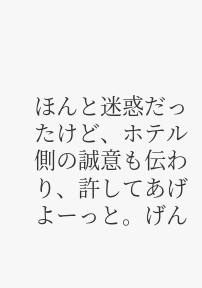ほんと迷惑だったけど、ホテル側の誠意も伝わり、許してあげよーっと。げん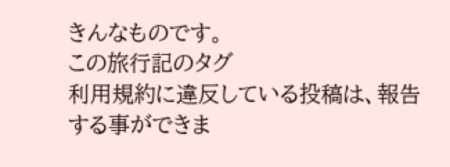きんなものです。
この旅行記のタグ
利用規約に違反している投稿は、報告する事ができま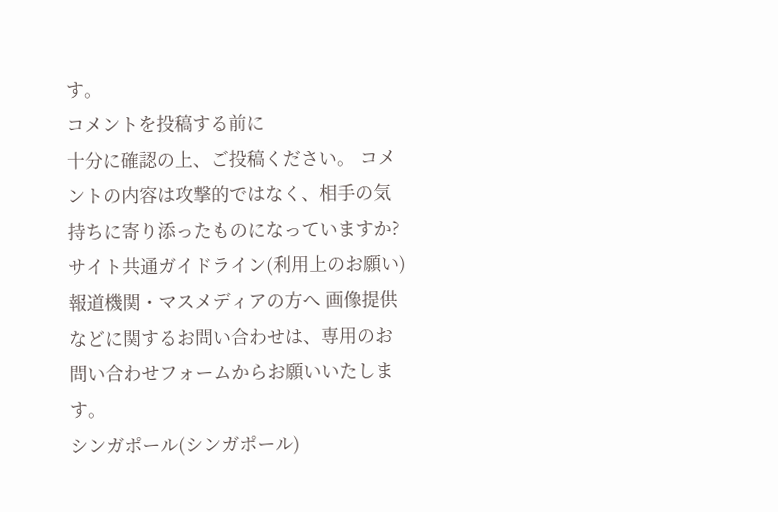す。
コメントを投稿する前に
十分に確認の上、ご投稿ください。 コメントの内容は攻撃的ではなく、相手の気持ちに寄り添ったものになっていますか?
サイト共通ガイドライン(利用上のお願い)報道機関・マスメディアの方へ 画像提供などに関するお問い合わせは、専用のお問い合わせフォームからお願いいたします。
シンガポール(シンガポール)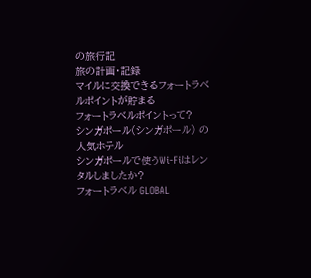の旅行記
旅の計画・記録
マイルに交換できるフォートラベルポイントが貯まる
フォートラベルポイントって?
シンガポール(シンガポール) の人気ホテル
シンガポールで使うWi-Fiはレンタルしましたか?
フォートラベル GLOBAL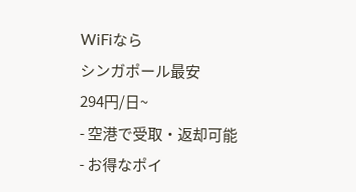WiFiなら
シンガポール最安
294円/日~
- 空港で受取・返却可能
- お得なポイ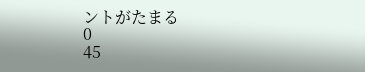ントがたまる
0
45